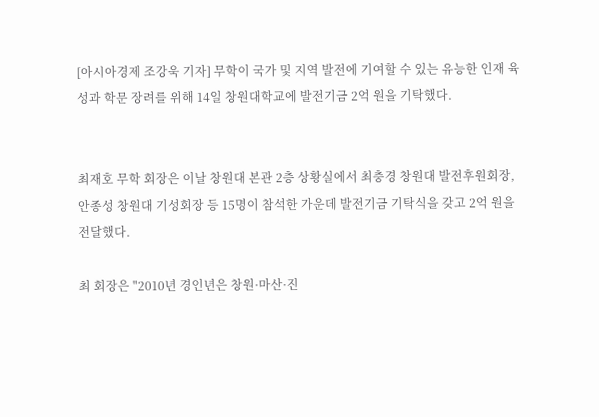[아시아경제 조강욱 기자] 무학이 국가 및 지역 발전에 기여할 수 있는 유능한 인재 육성과 학문 장려를 위해 14일 창원대학교에 발전기금 2억 원을 기탁했다.


최재호 무학 회장은 이날 창원대 본관 2층 상황실에서 최충경 창원대 발전후원회장, 안종성 창원대 기성회장 등 15명이 참석한 가운데 발전기금 기탁식을 갖고 2억 원을 전달했다.

최 회장은 "2010년 경인년은 창원·마산·진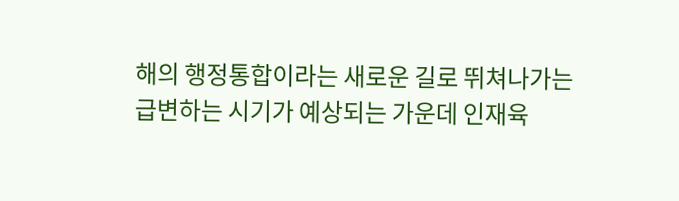해의 행정통합이라는 새로운 길로 뛰쳐나가는 급변하는 시기가 예상되는 가운데 인재육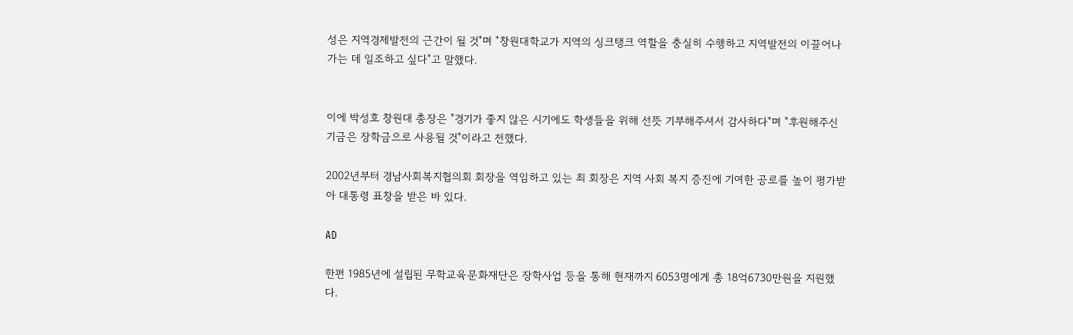성은 지역경제발전의 근간이 될 것"며 "창원대학교가 지역의 싱크탱크 역할을 충실히 수행하고 지역발전의 이끌어나가는 데 일조하고 싶다"고 말했다.


이에 박성호 창원대 총장은 "경기가 좋지 않은 시기에도 학생들을 위해 선뜻 기부해주셔서 감사하다"며 "후원해주신 기금은 장학금으로 사용될 것"이라고 전했다.

2002년부터 경남사회복지협의회 회장을 역임하고 있는 최 회장은 지역 사회 복지 증진에 기여한 공로를 높이 평가받아 대통령 표창을 받은 바 있다.

AD

한편 1985년에 설립된 무학교육문화재단은 장학사업 등을 통해 현재까지 6053명에게 총 18억6730만원을 지원했다.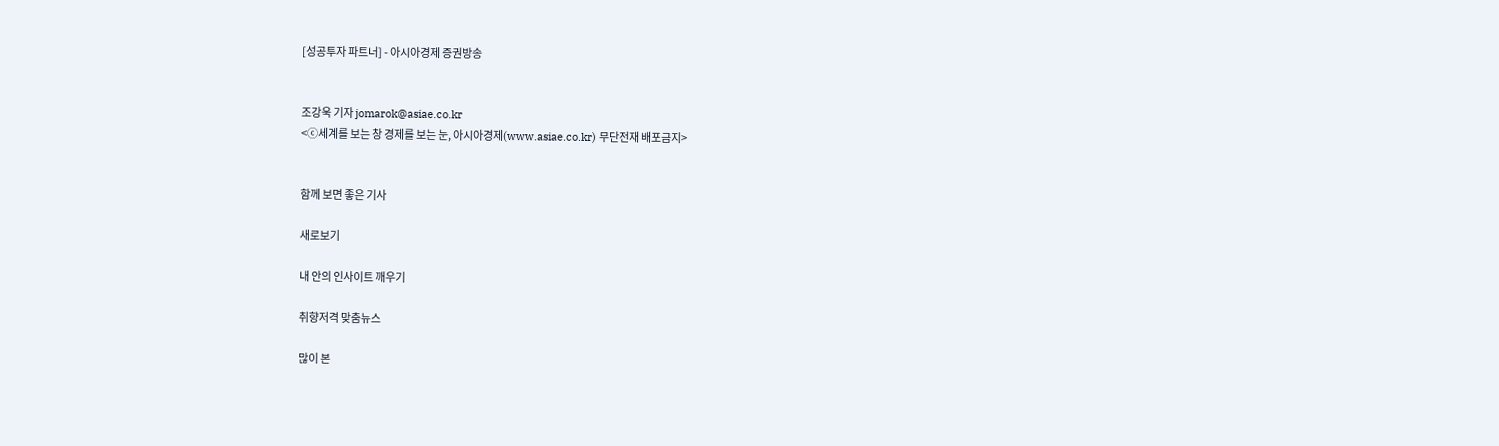[성공투자 파트너] - 아시아경제 증권방송


조강욱 기자 jomarok@asiae.co.kr
<ⓒ세계를 보는 창 경제를 보는 눈, 아시아경제(www.asiae.co.kr) 무단전재 배포금지>


함께 보면 좋은 기사

새로보기

내 안의 인사이트 깨우기

취향저격 맞춤뉴스

많이 본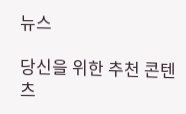뉴스

당신을 위한 추천 콘텐츠